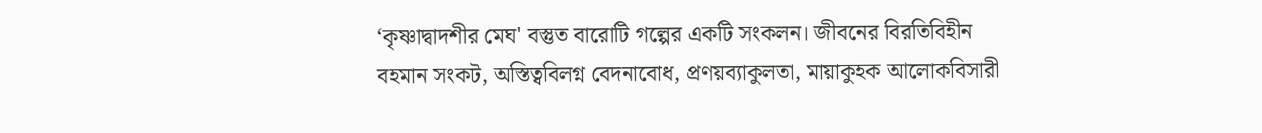‘কৃষ্ণাদ্বাদশীর মেঘ' বস্তুত বারোটি গল্পের একটি সংকলন। জীবনের বিরতিবিহীন বহমান সংকট, অস্তিত্ববিলগ্ন বেদনাবোধ, প্রণয়ব্যাকুলতা, মায়াকুহক আলোকবিসারী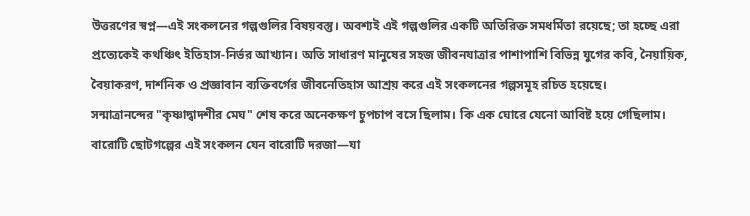উত্তরণের স্বপ্ন—এই সংকলনের গল্পগুলির বিষয়বস্তু। অবশ্যই এই গল্পগুলির একটি অতিরিক্ত সমধর্মিতা রয়েছে; তা হচ্ছে এরা প্রত্যেকেই কথঞ্চিৎ ইতিহাস-নির্ভর আখ্যান। অতি সাধারণ মানুষের সহজ জীবনযাত্রার পাশাপাশি বিভিন্ন যুগের কবি, নৈয়ায়িক, বৈয়াকরণ, দার্শনিক ও প্রজ্ঞাবান ব্যক্তিবর্গের জীবনেতিহাস আশ্রয় করে এই সংকলনের গল্পসমূহ রচিত হয়েছে।
সন্মাত্রানন্দের "কৃষ্ণাদ্বাদশীর মেঘ" শেষ করে অনেকক্ষণ চুপচাপ বসে ছিলাম। কি এক ঘোরে যেনো আবিষ্ট হয়ে গেছিলাম।
বারোটি ছোটগল্পের এই সংকলন যেন বারোটি দরজা—যা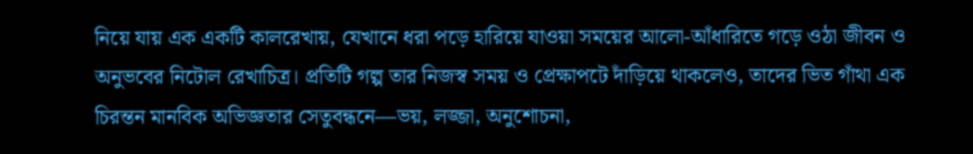নিয়ে যায় এক একটি কালরেখায়, যেখানে ধরা পড়ে হারিয়ে যাওয়া সময়ের আলো-আঁধারিতে গড়ে ওঠা জীবন ও অনুভবের নিটোল রেখাচিত্র। প্রতিটি গল্প তার নিজস্ব সময় ও প্রেক্ষাপটে দাঁড়িয়ে থাকলেও, তাদের ভিত গাঁথা এক চিরন্তন মানবিক অভিজ্ঞতার সেতুবন্ধনে—ভয়, লজ্জা, অনুশোচনা,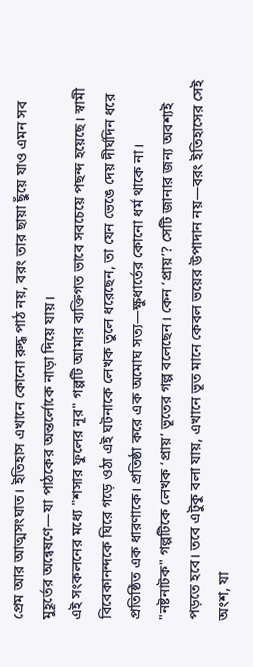প্রেম আর আত্মসংঘাত। ইতিহাস এখানে কোনো রুদ্ধ পাঠ নয়, বরং তার ছায়া ছুঁয়ে যাও এমন সব মুহূর্তের অন্বেষণে—যা পাঠকের অন্তর্লোকে নাড়া দিয়ে যায়।
এই সংকলনের মধ্যে "শসার ফুলের নূর" গল্পটি আমার ব্যক্তিগত ভাবে সবচেয়ে পছন্দ হয়েছে। স্বামী বিবেকানন্দকে ঘিরে গড়ে ওঠা এই ঘটনাকে লেখক তুলে ধরেছেন, তা যেন ভেঙে দেয় দীর্ঘদিন ধরে প্রতিষ্ঠিত এক ধারণাকে। প্রতিষ্ঠা করে এক অমোঘ সত্য—ক্ষুধার্তের কোনো ধর্ম থাকে না।
"নষ্টনাটক" গল্পটিকে লেখক ‘প্রায়’ ভূতের গল্প বলেছেন। কেন ‘প্রায়’? সেটি জানার জন্য অবশ্যই পড়তে হবে। তবে এটুকু বলা যায়, এখানে ভূত মানে কেবল ভয়ের উপাদান নয়—বরং ইতিহাসের সেই অংশ, যা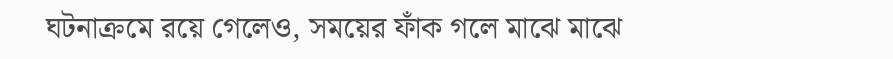ঘটনাক্রমে রয়ে গেলেও, সময়ের ফাঁক গলে মাঝে মাঝে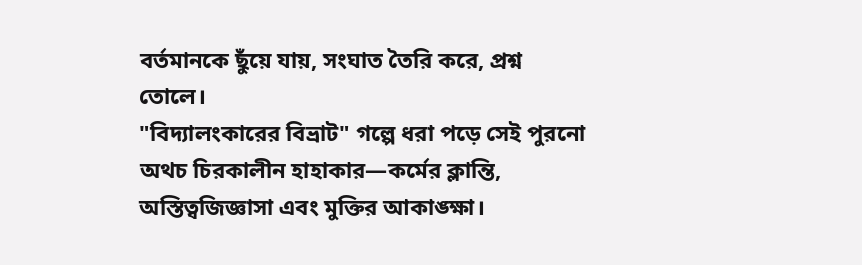বর্তমানকে ছুঁয়ে যায়, সংঘাত তৈরি করে, প্রশ্ন তোলে।
"বিদ্যালংকারের বিভ্রাট" গল্পে ধরা পড়ে সেই পুরনো অথচ চিরকালীন হাহাকার—কর্মের ক্লান্তি, অস্তিত্বজিজ্ঞাসা এবং মুক্তির আকাঙ্ক্ষা।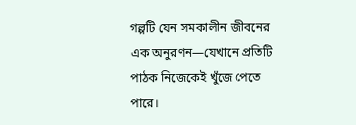গল্পটি যেন সমকালীন জীবনের এক অনুরণন—যেখানে প্রতিটি পাঠক নিজেকেই খুঁজে পেতে পারে।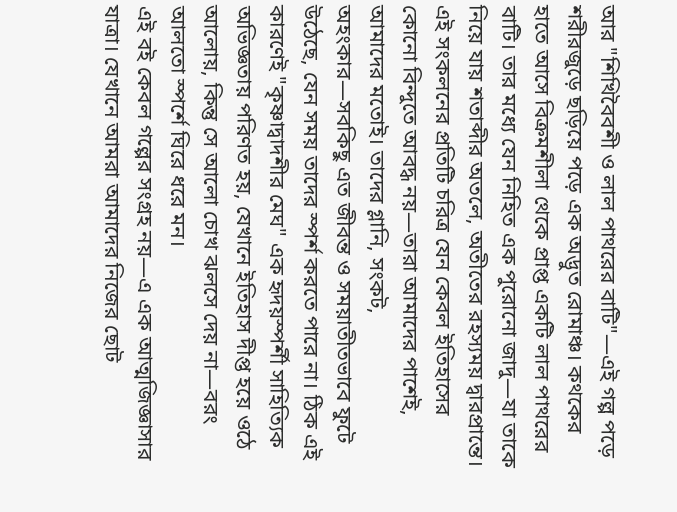আর "শিখিবৈবশী ও লাল পাথরের বাটি"—এই গল্প পড়ে শরীরজুড়ে ছড়িয়ে পড়ে এক অদ্ভুত রোমাঞ্চ। কথকের হাতে আসে বিক্রমশীলা থেকে প্রাপ্ত একটি লাল পাথরের বাটি। তার মধ্যে যেন নিহিত এক পুরোনো জাদু—যা তাকে নিয়ে যায় শতাব্দীর অতলে, অতীতের রহস্যময় দ্বারপ্রান্তে।
এই সংকলনের প্রতিটি চরিত্র যেন কেবল ইতিহাসের কোনো বিন্দুতে আবদ্ধ নয়—তারা আমাদের পাশেই, আমাদের মতোই। তাদের গ্লানি, সংকট, অহংকার—সবকিছু এত জীবন্ত ও সময়াতীতভাবে ফুটে উঠেছে, যেন সময় তাদের স্পর্শ করতে পারে না। ঠিক এই কারণেই "কৃষ্ণাদ্বাদশীর মেঘ" এক হৃদয়স্পর্শী সাহিত্যিক অভিজ্ঞতায় পরিণত হয়, যেখানে ইতিহাস দীপ্ত হয়ে ওঠে আলোয়, কিন্তু সে আলো চোখ ঝলসে দেয় না—বরং আলতো স্পর্শে ঘিরে ধরে মন।
এই বই কেবল গল্পের সংগ্রহ নয়—এ এক আত্মজিজ্ঞাসার যাত্রা। যেখানে আমরা আমাদের নিজের ছোট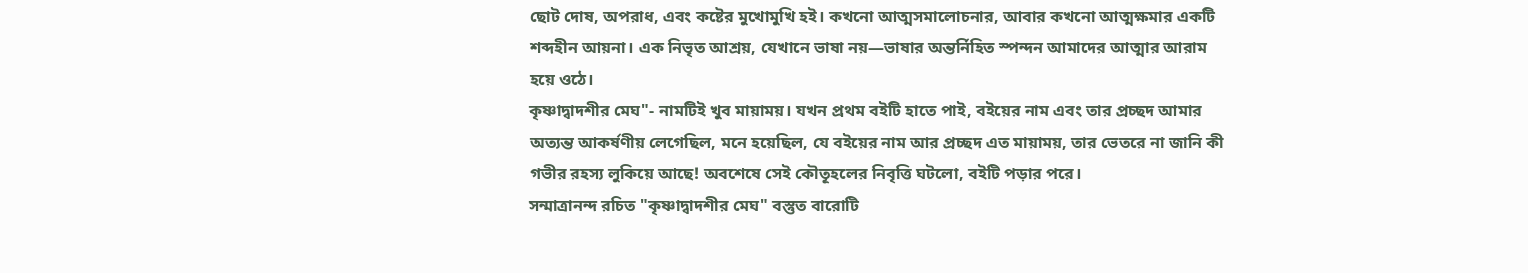ছোট দোষ, অপরাধ, এবং কষ্টের মুখোমুখি হই। কখনো আত্মসমালোচনার, আবার কখনো আত্মক্ষমার একটি শব্দহীন আয়না। এক নিভৃত আশ্রয়, যেখানে ভাষা নয়—ভাষার অন্তর্নিহিত স্পন্দন আমাদের আত্মার আরাম হয়ে ওঠে।
কৃষ্ণাদ্বাদশীর মেঘ"- নামটিই খুব মায়াময়। যখন প্রথম বইটি হাতে পাই, বইয়ের নাম এবং তার প্রচ্ছদ আমার অত্যন্ত আকর্ষণীয় লেগেছিল, মনে হয়েছিল, যে বইয়ের নাম আর প্রচ্ছদ এত মায়াময়, তার ভেতরে না জানি কী গভীর রহস্য লুকিয়ে আছে! অবশেষে সেই কৌতূহলের নিবৃত্তি ঘটলো, বইটি পড়ার পরে।
সন্মাত্রানন্দ রচিত "কৃষ্ণাদ্বাদশীর মেঘ" বস্তুত বারোটি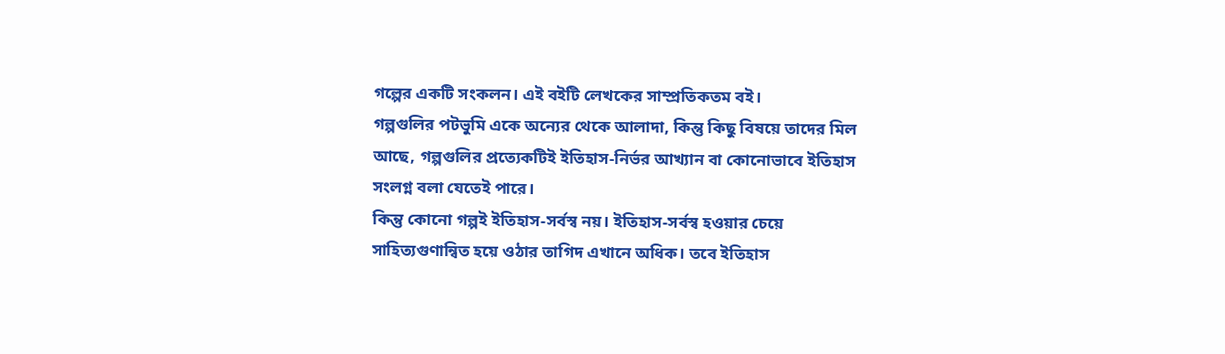গল্পের একটি সংকলন। এই বইটি লেখকের সাম্প্রতিকতম বই।
গল্পগুলির পটভুমি একে অন্যের থেকে আলাদা, কিন্তু কিছু বিষয়ে তাদের মিল আছে, গল্পগুলির প্রত্যেকটিই ইতিহাস-নির্ভর আখ্যান বা কোনোভাবে ইতিহাস সংলগ্ন বলা যেতেই পারে।
কিন্তু কোনো গল্পই ইতিহাস-সর্বস্ব নয়। ইতিহাস-সর্বস্ব হওয়ার চেয়ে সাহিত্যগুণান্বিত হয়ে ওঠার তাগিদ এখানে অধিক। তবে ইতিহাস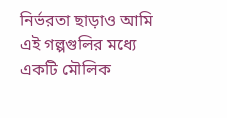নির্ভরতা ছাড়াও আমি এই গল্পগুলির মধ্যে একটি মৌলিক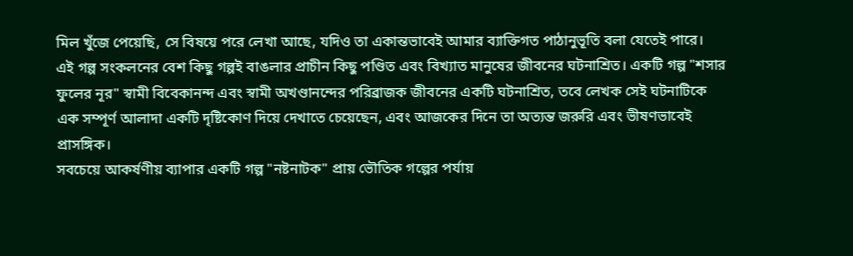মিল খুঁজে পেয়েছি, সে বিষয়ে পরে লেখা আছে, যদিও তা একান্তভাবেই আমার ব্যাক্তিগত পাঠানুভূতি বলা যেতেই পারে।
এই গল্প সংকলনের বেশ কিছু গল্পই বাঙলার প্রাচীন কিছু পণ্ডিত এবং বিখ্যাত মানুষের জীবনের ঘটনাশ্রিত। একটি গল্প "শসার ফুলের নূর" স্বামী বিবেকানন্দ এবং স্বামী অখণ্ডানন্দের পরিব্রাজক জীবনের একটি ঘটনাশ্রিত, তবে লেখক সেই ঘটনাটিকে এক সম্পূর্ণ আলাদা একটি দৃষ্টিকোণ দিয়ে দেখাতে চেয়েছেন, এবং আজকের দিনে তা অত্যন্ত জরুরি এবং ভীষণভাবেই প্রাসঙ্গিক।
সবচেয়ে আকর্ষণীয় ব্যাপার একটি গল্প "নষ্টনাটক" প্রায় ভৌতিক গল্পের পর্যায়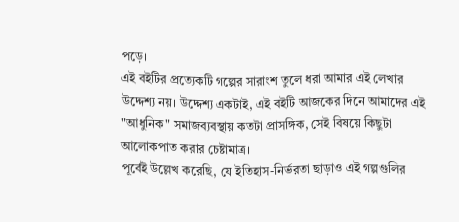পড়ে।
এই বইটির প্রত্যেকটি গল্পের সারাংশ তুলে ধরা আমার এই লেখার উদ্দেশ্য নয়। উদ্দেশ্য একটাই, এই বইটি আজকের দিনে আমাদের এই "আধুনিক" সমাজব্যবস্থায় কতটা প্রাসঙ্গিক, সেই বিষয়ে কিছুটা আলোকপাত করার চেষ্টামাত্র।
পূর্বেই উল্লেখ করেছি, যে ইতিহাস-নির্ভরতা ছাড়াও এই গল্পগুলির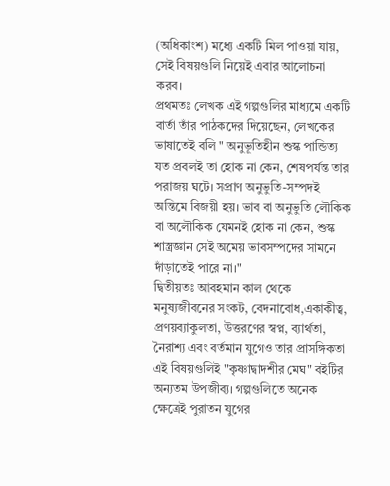(অধিকাংশ) মধ্যে একটি মিল পাওয়া যায়, সেই বিষয়গুলি নিয়েই এবার আলোচনা করব।
প্রথমতঃ লেখক এই গল্পগুলির মাধ্যমে একটি বার্তা তাঁর পাঠকদের দিয়েছেন, লেখকের ভাষাতেই বলি " অনুভূতিহীন শুস্ক পান্ডিত্য যত প্রবলই তা হোক না কেন, শেষপর্যন্ত তার পরাজয় ঘটে। সপ্রাণ অনুভুতি-সম্পদই অন্তিমে বিজয়ী হয়। ভাব বা অনুভুতি লৌকিক বা অলৌকিক যেমনই হোক না কেন, শুস্ক শাস্ত্রজ্ঞান সেই অমেয় ভাবসম্পদের সামনে দাঁড়াতেই পারে না।"
দ্বিতীয়তঃ আবহমান কাল থেকে মনুষ্যজীবনের সংকট, বেদনাবোধ,একাকীত্ব, প্রণয়ব্যাকুলতা, উত্তরণের স্বপ্ন, ব্যার্থতা, নৈরাশ্য এবং বর্তমান যুগেও তার প্রাসঙ্গিকতা এই বিষয়গুলিই "কৃষ্ণাদ্বাদশীর মেঘ" বইটির অন্যতম উপজীব্য। গল্পগুলিতে অনেক ক্ষেত্রেই পুরাতন যুগের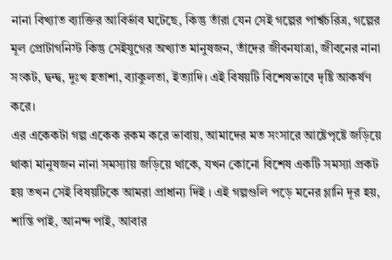নানা বিখ্যাত ব্যাক্তির আবির্ভাব ঘটেছে, কিন্তু তাঁরা যেন সেই গল্পের পার্শ্বচরিত্র, গল্পের মূল প্রোটাগনিস্ট কিন্তু সেইযুগের অখ্যাত মানুষজন, তাঁদের জীবনযাত্রা, জীবনের নানা সংকট, দ্বন্দ্ব, দুঃখ হতাশা, ব্যাকুলতা, ইত্যাদি। এই বিষয়টি বিশেষভাবে দৃষ্টি আকর্ষণ করে।
এর একেকটা গল্প একেক রকম করে ভাবায়, আমাদের মত সংসারে আষ্টেপৃষ্টে জড়িয়ে থাকা মানুষজন নানা সমস্যায় জড়িয়ে থাকে, যখন কোনো বিশেষ একটি সমস্যা প্রকট হয় তখন সেই বিষয়টিকে আমরা প্রাধান্য দিই । এই গল্পগুলি পড়ে মনের গ্লানি দূর হয়, শান্তি পাই, আনন্দ পাই, আবার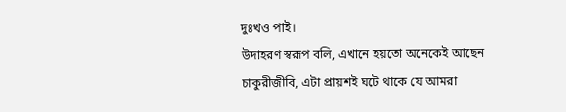দুঃখও পাই।
উদাহরণ স্বরূপ বলি, এখানে হয়তো অনেকেই আছেন চাকুরীজীবি, এটা প্রায়শই ঘটে থাকে যে আমরা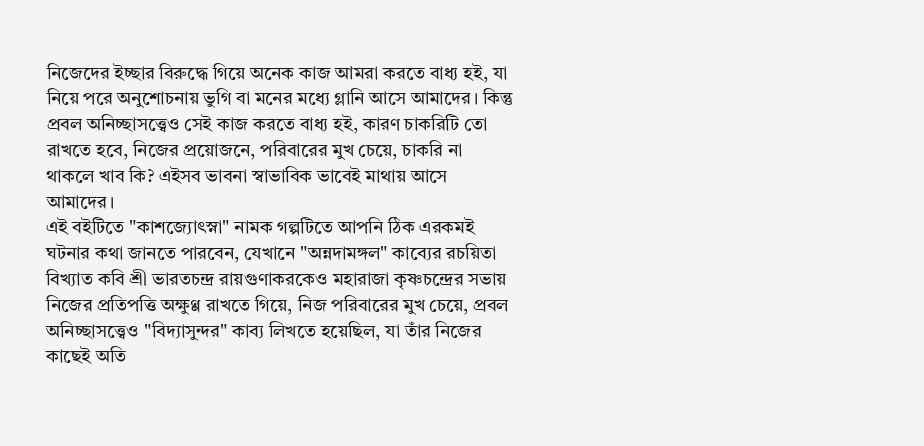নিজেদের ইচ্ছার বিরুদ্ধে গিয়ে অনেক কাজ আমরা করতে বাধ্য হই, যা নিয়ে পরে অনুশোচনায় ভুগি বা মনের মধ্যে গ্লানি আসে আমাদের। কিন্তু প্রবল অনিচ্ছাসত্ত্বেও সেই কাজ করতে বাধ্য হই, কারণ চাকরিটি তো রাখতে হবে, নিজের প্রয়োজনে, পরিবারের মুখ চেয়ে, চাকরি না থাকলে খাব কি? এইসব ভাবনা স্বাভাবিক ভাবেই মাথায় আসে আমাদের।
এই বইটিতে "কাশজ্যোৎস্না" নামক গল্পটিতে আপনি ঠিক এরকমই ঘটনার কথা জানতে পারবেন, যেখানে "অন্নদামঙ্গল" কাব্যের রচয়িতা বিখ্যাত কবি শ্রী ভারতচন্দ্র রায়গুণাকরকেও মহারাজা কৃষ্ণচন্দ্রের সভায় নিজের প্রতিপত্তি অক্ষুণ্ণ রাখতে গিয়ে, নিজ পরিবারের মুখ চেয়ে, প্রবল অনিচ্ছাসত্ত্বেও "বিদ্যাসুন্দর" কাব্য লিখতে হয়েছিল, যা তাঁর নিজের কাছেই অতি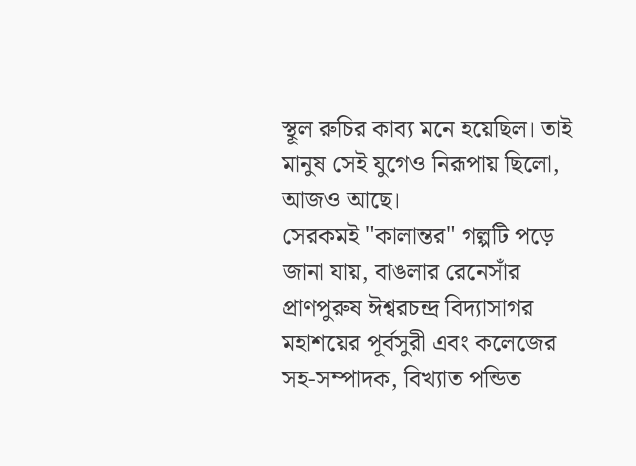স্থূল রুচির কাব্য মনে হয়েছিল। তাই মানুষ সেই যুগেও নিরূপায় ছিলো, আজও আছে।
সেরকমই "কালান্তর" গল্পটি পড়ে জানা যায়, বাঙলার রেনেসাঁর প্রাণপুরুষ ঈশ্বরচন্দ্র বিদ্যাসাগর মহাশয়ের পূর্বসুরী এবং কলেজের সহ-সম্পাদক, বিখ্যাত পন্ডিত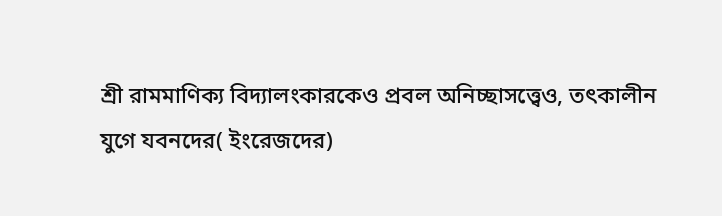শ্রী রামমাণিক্য বিদ্যালংকারকেও প্রবল অনিচ্ছাসত্ত্বেও, তৎকালীন যুগে যবনদের( ইংরেজদের)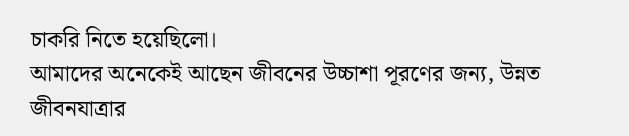চাকরি নিতে হয়েছিলো।
আমাদের অনেকেই আছেন জীবনের উচ্চাশা পূরণের জন্য, উন্নত জীবনযাত্রার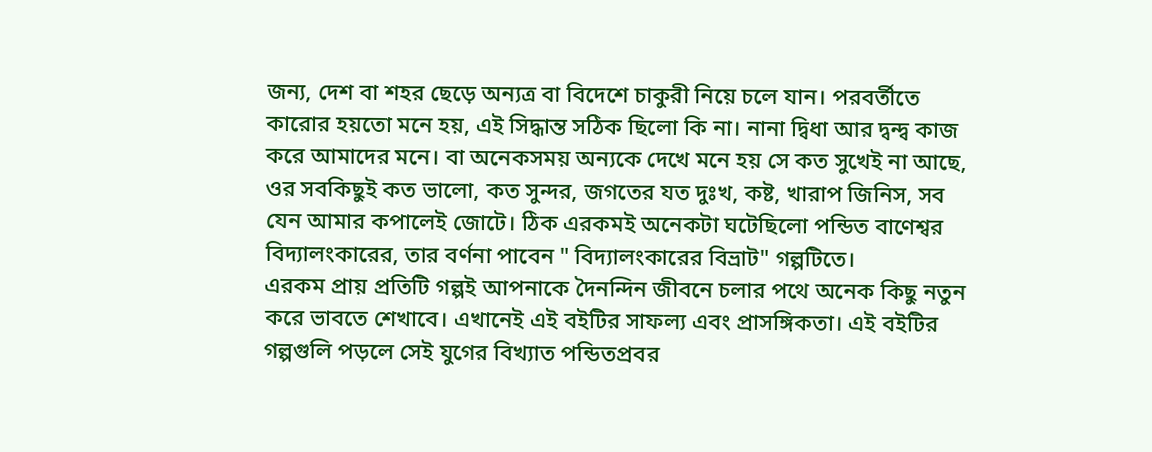জন্য, দেশ বা শহর ছেড়ে অন্যত্র বা বিদেশে চাকুরী নিয়ে চলে যান। পরবর্তীতে কারোর হয়তো মনে হয়, এই সিদ্ধান্ত সঠিক ছিলো কি না। নানা দ্বিধা আর দ্বন্দ্ব কাজ করে আমাদের মনে। বা অনেকসময় অন্যকে দেখে মনে হয় সে কত সুখেই না আছে, ওর সবকিছুই কত ভালো, কত সুন্দর, জগতের যত দুঃখ, কষ্ট, খারাপ জিনিস, সব যেন আমার কপালেই জোটে। ঠিক এরকমই অনেকটা ঘটেছিলো পন্ডিত বাণেশ্বর বিদ্যালংকারের, তার বর্ণনা পাবেন " বিদ্যালংকারের বিভ্রাট" গল্পটিতে।
এরকম প্রায় প্রতিটি গল্পই আপনাকে দৈনন্দিন জীবনে চলার পথে অনেক কিছু নতুন করে ভাবতে শেখাবে। এখানেই এই বইটির সাফল্য এবং প্রাসঙ্গিকতা। এই বইটির গল্পগুলি পড়লে সেই যুগের বিখ্যাত পন্ডিতপ্রবর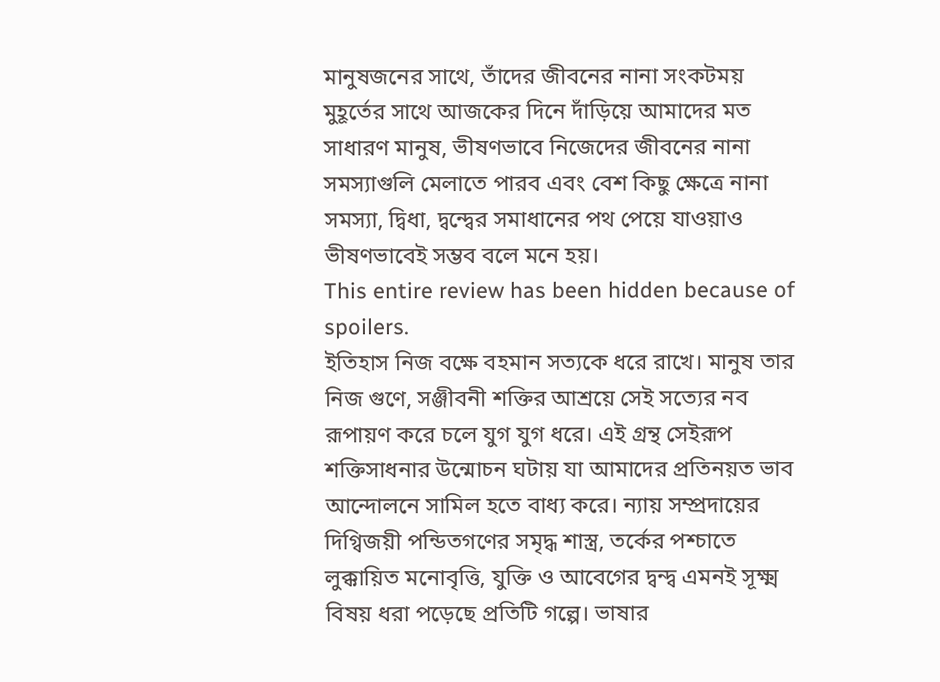মানুষজনের সাথে, তাঁদের জীবনের নানা সংকটময় মুহূর্তের সাথে আজকের দিনে দাঁড়িয়ে আমাদের মত সাধারণ মানুষ, ভীষণভাবে নিজেদের জীবনের নানা সমস্যাগুলি মেলাতে পারব এবং বেশ কিছু ক্ষেত্রে নানা সমস্যা, দ্বিধা, দ্বন্দ্বের সমাধানের পথ পেয়ে যাওয়াও ভীষণভাবেই সম্ভব বলে মনে হয়।
This entire review has been hidden because of spoilers.
ইতিহাস নিজ বক্ষে বহমান সত্যকে ধরে রাখে। মানুষ তার নিজ গুণে, সঞ্জীবনী শক্তির আশ্রয়ে সেই সত্যের নব রূপায়ণ করে চলে যুগ যুগ ধরে। এই গ্রন্থ সেইরূপ শক্তিসাধনার উন্মোচন ঘটায় যা আমাদের প্রতিনয়ত ভাব আন্দোলনে সামিল হতে বাধ্য করে। ন্যায় সম্প্রদায়ের দিগ্বিজয়ী পন্ডিতগণের সমৃদ্ধ শাস্ত্র, তর্কের পশ্চাতে লুক্কায়িত মনোবৃত্তি, যুক্তি ও আবেগের দ্বন্দ্ব এমনই সূক্ষ্ম বিষয় ধরা পড়েছে প্রতিটি গল্পে। ভাষার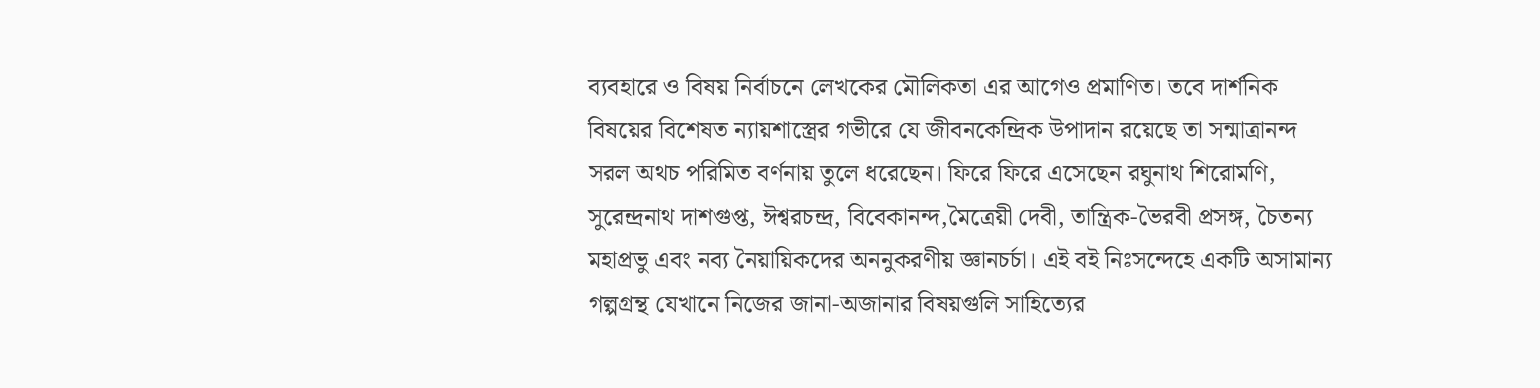ব্যবহারে ও বিষয় নির্বাচনে লেখকের মৌলিকতা এর আগেও প্রমাণিত। তবে দার্শনিক বিষয়ের বিশেষত ন্যায়শাস্ত্রের গভীরে যে জীবনকেন্দ্রিক উপাদান রয়েছে তা সন্মাত্রানন্দ সরল অথচ পরিমিত বর্ণনায় তুলে ধরেছেন। ফিরে ফিরে এসেছেন রঘুনাথ শিরোমণি, সুরেন্দ্রনাথ দাশগুপ্ত, ঈশ্বরচন্দ্র, বিবেকানন্দ,মৈত্রেয়ী দেবী, তান্ত্রিক-ভৈরবী প্রসঙ্গ, চৈতন্য মহাপ্রভু এবং নব্য নৈয়ায়িকদের অননুকরণীয় জ্ঞানচর্চা। এই বই নিঃসন্দেহে একটি অসামান্য গল্পগ্রন্থ যেখানে নিজের জানা-অজানার বিষয়গুলি সাহিত্যের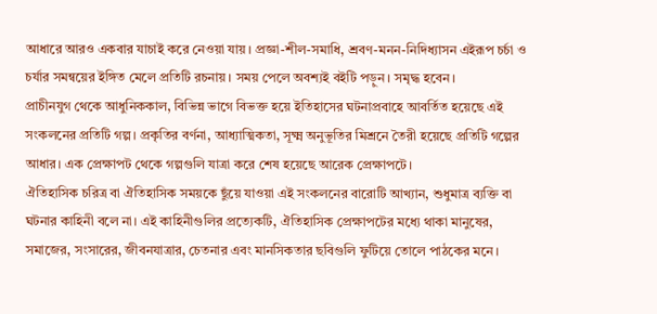আধারে আরও একবার যাচাই করে নেওয়া যায়। প্রজ্ঞা-শীল-সমাধি, শ্রবণ-মনন-নিদিধ্যাসন এইরূপ চর্চা ও চর্যার সমন্বয়ের ইঙ্গিত মেলে প্রতিটি রচনায়। সময় পেলে অবশ্যই বইটি পড়ুন। সমৃদ্ধ হবেন।
প্রাচীনযুগ থেকে আধুনিককাল, বিভিন্ন ভাগে বিভক্ত হয়ে ইতিহাসের ঘটনাপ্রবাহে আবর্তিত হয়েছে এই সংকলনের প্রতিটি গল্প। প্রকৃতির বর্ণনা, আধ্যাত্মিকতা, সূক্ষ্ম অনুভূতির মিশ্রনে তৈরী হয়েছে প্রতিটি গল্পের আধার। এক প্রেক্ষাপট থেকে গল্পগুলি যাত্রা করে শেষ হয়েছে আরেক প্রেক্ষাপটে।
ঐতিহাসিক চরিত্র বা ঐতিহাসিক সময়কে ছুঁয়ে যাওয়া এই সংকলনের বারোটি আখ্যান, শুধুমাত্র ব্যক্তি বা ঘটনার কাহিনী বলে না। এই কাহিনীগুলির প্রত্যেকটি, ঐতিহাসিক প্রেক্ষাপটের মধ্যে থাকা মানুষের, সমাজের, সংসারের, জীবনযাত্রার, চেতনার এবং মানসিকতার ছবিগুলি ফুটিয়ে তোলে পাঠকের মনে।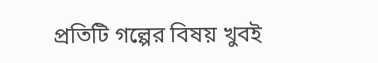প্রতিটি গল্পের বিষয় খুবই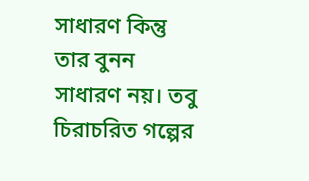সাধারণ কিন্তু তার বুনন সাধারণ নয়। তবু চিরাচরিত গল্পের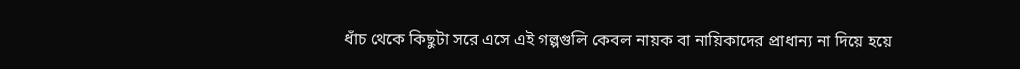ধাঁচ থেকে কিছুটা সরে এসে এই গল্পগুলি কেবল নায়ক বা নায়িকাদের প্রাধান্য না দিয়ে হয়ে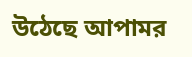উঠেছে আপামর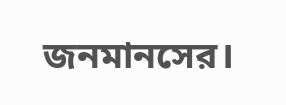জনমানসের।